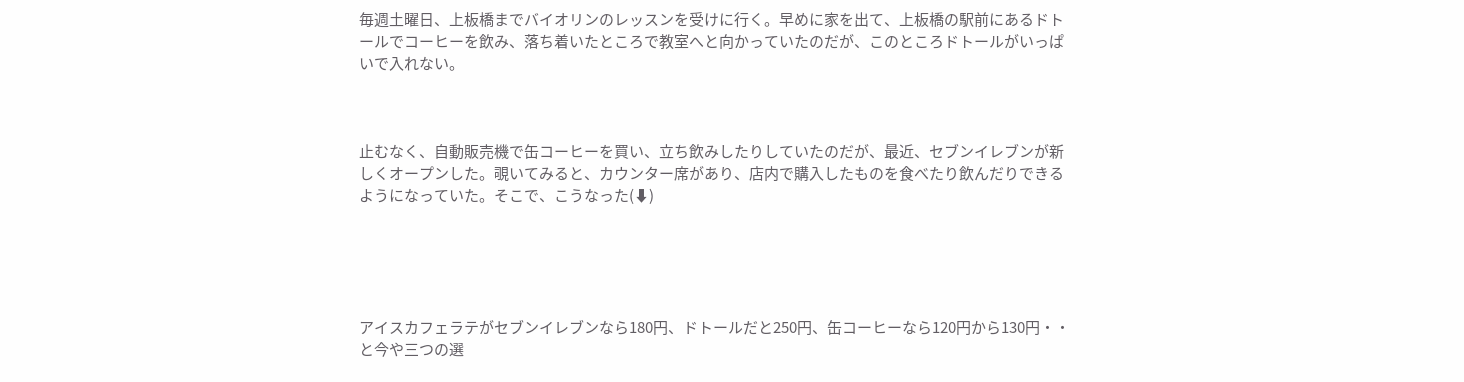毎週土曜日、上板橋までバイオリンのレッスンを受けに行く。早めに家を出て、上板橋の駅前にあるドトールでコーヒーを飲み、落ち着いたところで教室へと向かっていたのだが、このところドトールがいっぱいで入れない。



止むなく、自動販売機で缶コーヒーを買い、立ち飲みしたりしていたのだが、最近、セブンイレブンが新しくオープンした。覗いてみると、カウンター席があり、店内で購入したものを食べたり飲んだりできるようになっていた。そこで、こうなった(⬇)





アイスカフェラテがセブンイレブンなら180円、ドトールだと250円、缶コーヒーなら120円から130円・・と今や三つの選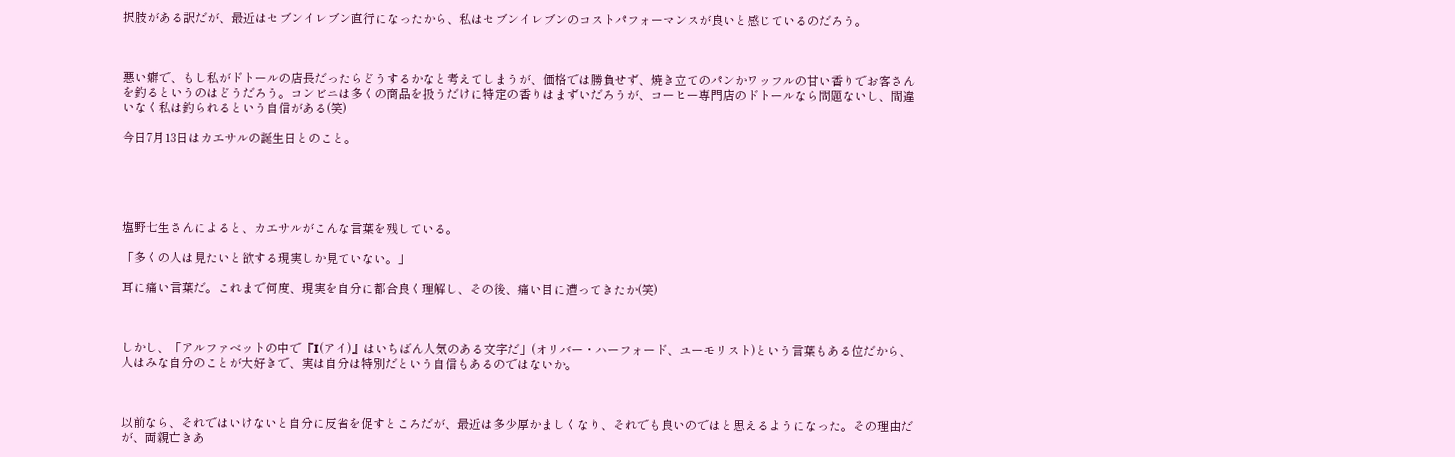択肢がある訳だが、最近はセブンイレブン直行になったから、私はセブンイレブンのコストパフォーマンスが良いと感じているのだろう。



悪い癖で、もし私がドトールの店長だったらどうするかなと考えてしまうが、価格では勝負せず、焼き立てのパンかワッフルの甘い香りでお客さんを釣るというのはどうだろう。コンビニは多くの商品を扱うだけに特定の香りはまずいだろうが、コーヒー専門店のドトールなら問題ないし、間違いなく私は釣られるという自信がある(笑)

今日7月13日はカエサルの誕生日とのこと。





塩野七生さんによると、カエサルがこんな言葉を残している。

「多くの人は見たいと欲する現実しか見ていない。」

耳に痛い言葉だ。これまで何度、現実を自分に都合良く理解し、その後、痛い目に遭ってきたか(笑)



しかし、「アルファベットの中で『I(アイ)』はいちばん人気のある文字だ」(オリバー・ハーフォード、ユーモリスト)という言葉もある位だから、人はみな自分のことが大好きで、実は自分は特別だという自信もあるのではないか。



以前なら、それではいけないと自分に反省を促すところだが、最近は多少厚かましくなり、それでも良いのではと思えるようになった。その理由だが、両親亡きあ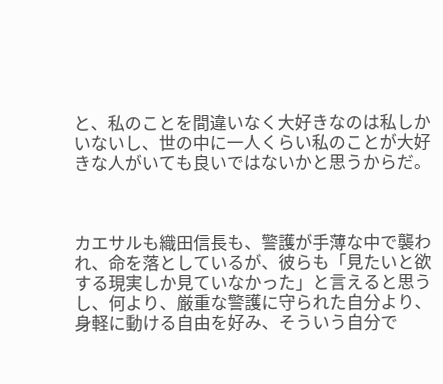と、私のことを間違いなく大好きなのは私しかいないし、世の中に一人くらい私のことが大好きな人がいても良いではないかと思うからだ。



カエサルも織田信長も、警護が手薄な中で襲われ、命を落としているが、彼らも「見たいと欲する現実しか見ていなかった」と言えると思うし、何より、厳重な警護に守られた自分より、身軽に動ける自由を好み、そういう自分で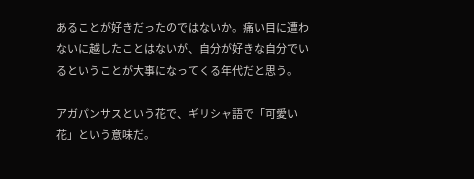あることが好きだったのではないか。痛い目に遭わないに越したことはないが、自分が好きな自分でいるということが大事になってくる年代だと思う。

アガパンサスという花で、ギリシャ語で「可愛い花」という意味だ。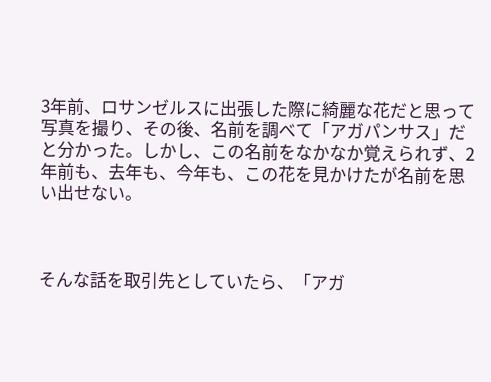3年前、ロサンゼルスに出張した際に綺麗な花だと思って写真を撮り、その後、名前を調べて「アガパンサス」だと分かった。しかし、この名前をなかなか覚えられず、2年前も、去年も、今年も、この花を見かけたが名前を思い出せない。



そんな話を取引先としていたら、「アガ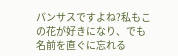パンサスですよね?私もこの花が好きになり、でも名前を直ぐに忘れる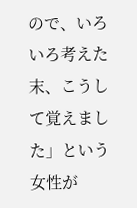ので、いろいろ考えた末、こうして覚えました」という女性が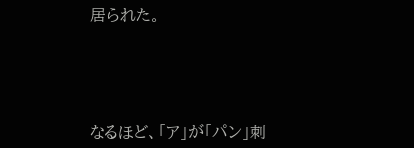居られた。





なるほど、「ア」が「パン」刺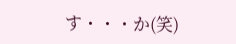す・・・か(笑)